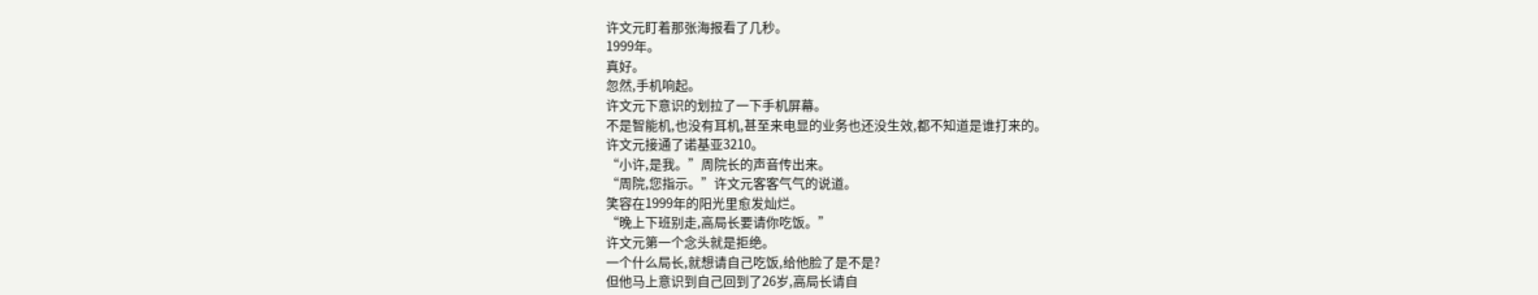许文元盯着那张海报看了几秒。
1999年。
真好。
忽然,手机响起。
许文元下意识的划拉了一下手机屏幕。
不是智能机,也没有耳机,甚至来电显的业务也还没生效,都不知道是谁打来的。
许文元接通了诺基亚3210。
“小许,是我。”周院长的声音传出来。
“周院,您指示。”许文元客客气气的说道。
笑容在1999年的阳光里愈发灿烂。
“晚上下班别走,高局长要请你吃饭。”
许文元第一个念头就是拒绝。
一个什么局长,就想请自己吃饭,给他脸了是不是?
但他马上意识到自己回到了26岁,高局长请自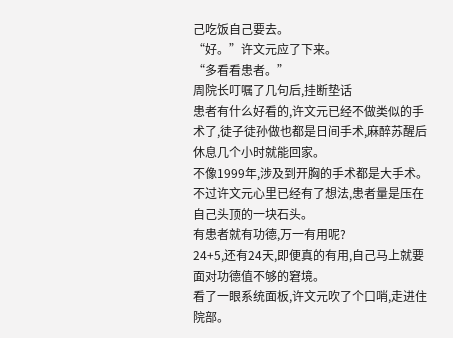己吃饭自己要去。
“好。”许文元应了下来。
“多看看患者。”
周院长叮嘱了几句后,挂断垫话
患者有什么好看的,许文元已经不做类似的手术了,徒子徒孙做也都是日间手术,麻醉苏醒后休息几个小时就能回家。
不像1999年,涉及到开胸的手术都是大手术。
不过许文元心里已经有了想法,患者量是压在自己头顶的一块石头。
有患者就有功德,万一有用呢?
24+5,还有24天,即便真的有用,自己马上就要面对功德值不够的窘境。
看了一眼系统面板,许文元吹了个口哨,走进住院部。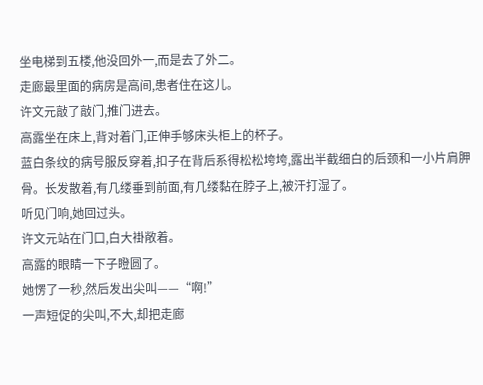坐电梯到五楼,他没回外一,而是去了外二。
走廊最里面的病房是高间,患者住在这儿。
许文元敲了敲门,推门进去。
高露坐在床上,背对着门,正伸手够床头柜上的杯子。
蓝白条纹的病号服反穿着,扣子在背后系得松松垮垮,露出半截细白的后颈和一小片肩胛骨。长发散着,有几缕垂到前面,有几缕黏在脖子上,被汗打湿了。
听见门响,她回过头。
许文元站在门口,白大褂敞着。
高露的眼睛一下子瞪圆了。
她愣了一秒,然后发出尖叫——“啊!”
一声短促的尖叫,不大,却把走廊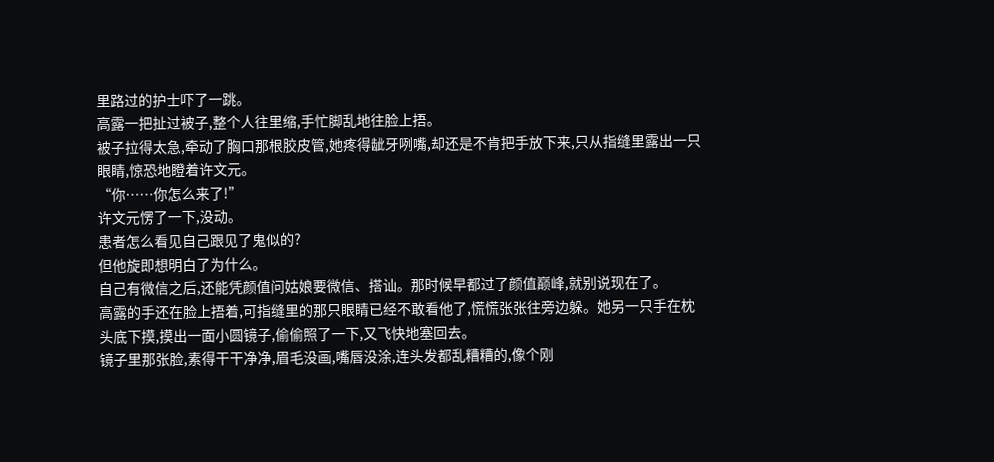里路过的护士吓了一跳。
高露一把扯过被子,整个人往里缩,手忙脚乱地往脸上捂。
被子拉得太急,牵动了胸口那根胶皮管,她疼得龇牙咧嘴,却还是不肯把手放下来,只从指缝里露出一只眼睛,惊恐地瞪着许文元。
“你……你怎么来了!”
许文元愣了一下,没动。
患者怎么看见自己跟见了鬼似的?
但他旋即想明白了为什么。
自己有微信之后,还能凭颜值问姑娘要微信、搭讪。那时候早都过了颜值巅峰,就别说现在了。
高露的手还在脸上捂着,可指缝里的那只眼睛已经不敢看他了,慌慌张张往旁边躲。她另一只手在枕头底下摸,摸出一面小圆镜子,偷偷照了一下,又飞快地塞回去。
镜子里那张脸,素得干干净净,眉毛没画,嘴唇没涂,连头发都乱糟糟的,像个刚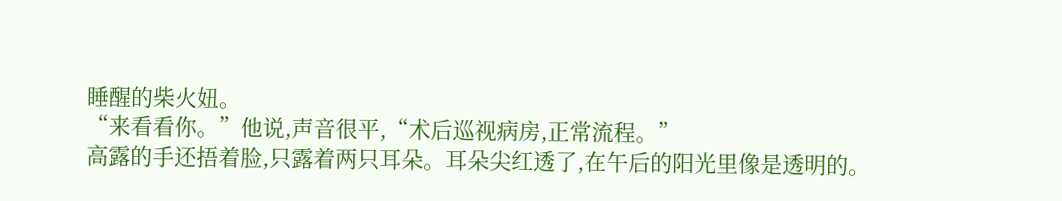睡醒的柴火妞。
“来看看你。”他说,声音很平,“术后巡视病房,正常流程。”
高露的手还捂着脸,只露着两只耳朵。耳朵尖红透了,在午后的阳光里像是透明的。